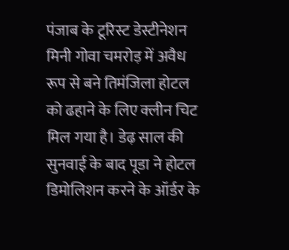पंजाब के टूरिस्ट डेस्टीनेशन मिनी गोवा चमरोड़ में अवैध रूप से बने तिमंजिला होटल को ढहाने के लिए क्लीन चिट मिल गया है। डेढ़ साल की सुनवाई के बाद पूडा ने होटल डिमोलिशन करने के ऑर्डर के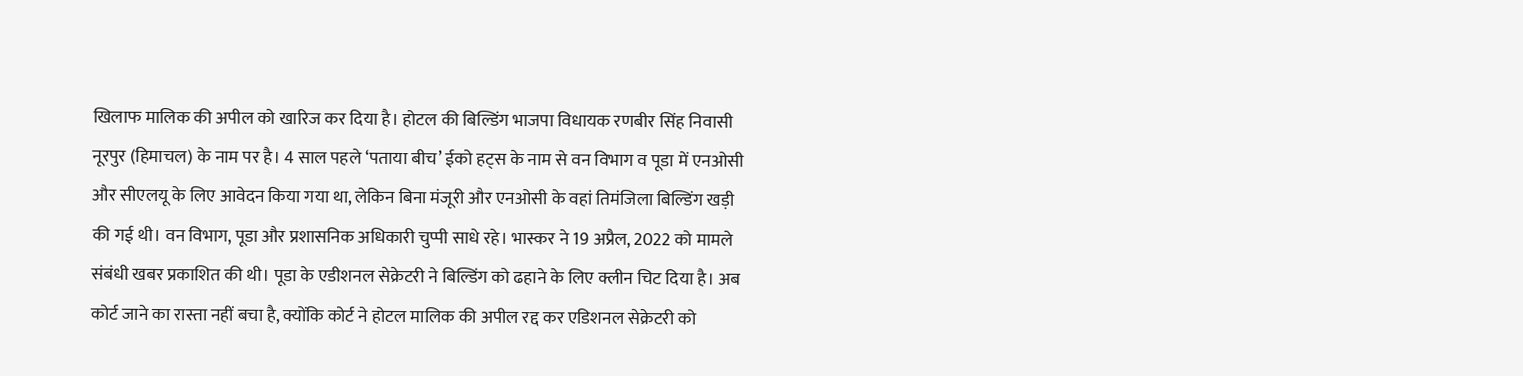खिलाफ मालिक की अपील को खारिज कर दिया है। होटल की बिल्डिंग भाजपा विधायक रणबीर सिंह निवासी नूरपुर (हिमाचल) के नाम पर है। 4 साल पहले ‘पताया बीच’ ईको हट्स के नाम से वन विभाग व पूडा में एनओसी और सीएलयू के लिए आवेदन किया गया था, लेकिन बिना मंजूरी और एनओसी के वहां तिमंजिला बिल्डिंग खड़ी की गई थी। वन विभाग, पूडा और प्रशासनिक अधिकारी चुप्पी साधे रहे। भास्कर ने 19 अप्रैल, 2022 को मामले संबंधी खबर प्रकाशित की थी। पूडा के एडीशनल सेक्रेटरी ने बिल्डिंग को ढहाने के लिए क्लीन चिट दिया है। अब कोर्ट जाने का रास्ता नहीं बचा है, क्योंकि कोर्ट ने होटल मालिक की अपील रद्द कर एडिशनल सेक्रेटरी को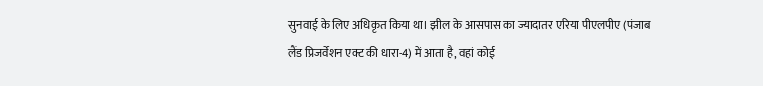सुनवाई के लिए अधिकृत किया था। झील के आसपास का ज्यादातर एरिया पीएलपीए (पंजाब लैंड प्रिजर्वेशन एक्ट की धारा-4) में आता है, वहां कोई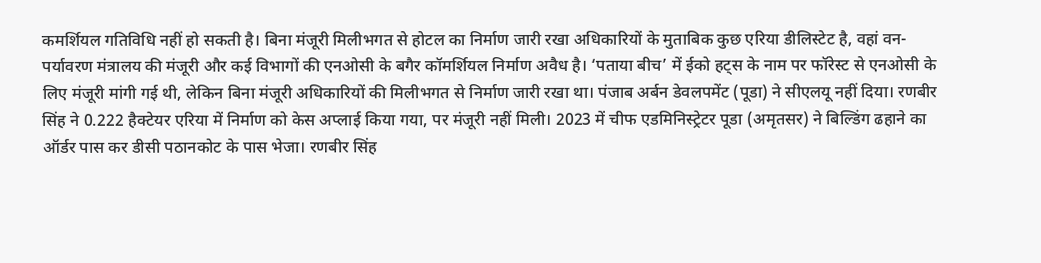कमर्शियल गतिविधि नहीं हो सकती है। बिना मंजूरी मिलीभगत से होटल का निर्माण जारी रखा अधिकारियों के मुताबिक कुछ एरिया डीलिस्टेट है, वहां वन-पर्यावरण मंत्रालय की मंजूरी और कई विभागों की एनओसी के बगैर कॉमर्शियल निर्माण अवैध है। ‘पताया बीच’ में ईको हट्स के नाम पर फॉरेस्ट से एनओसी के लिए मंजूरी मांगी गई थी, लेकिन बिना मंजूरी अधिकारियों की मिलीभगत से निर्माण जारी रखा था। पंजाब अर्बन डेवलपमेंट (पूडा) ने सीएलयू नहीं दिया। रणबीर सिंह ने 0.222 हैक्टेयर एरिया में निर्माण को केस अप्लाई किया गया, पर मंजूरी नहीं मिली। 2023 में चीफ एडमिनिस्ट्रेटर पूडा (अमृतसर) ने बिल्डिंग ढहाने का ऑर्डर पास कर डीसी पठानकोट के पास भेजा। रणबीर सिंह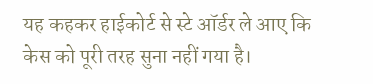यह कहकर हाईकोर्ट से स्टे ऑर्डर ले आए कि केस को पूरी तरह सुना नहीं गया है।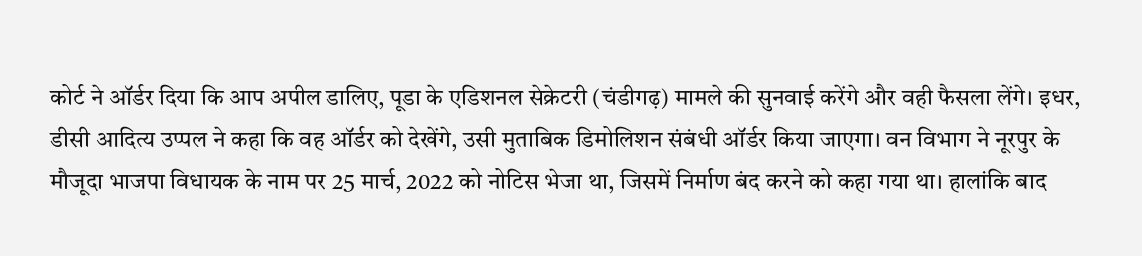कोर्ट ने ऑर्डर दिया कि आप अपील डालिए, पूडा के एडिशनल सेक्रेटरी (चंडीगढ़) मामले की सुनवाई करेंगे और वही फैसला लेंगे। इधर, डीसी आदित्य उप्पल ने कहा कि वह ऑर्डर को देखेंगे, उसी मुताबिक डिमोलिशन संबंधी ऑर्डर किया जाएगा। वन विभाग ने नूरपुर के मौजूदा भाजपा विधायक के नाम पर 25 मार्च, 2022 को नोटिस भेजा था, जिसमें निर्माण बंद करने को कहा गया था। हालांकि बाद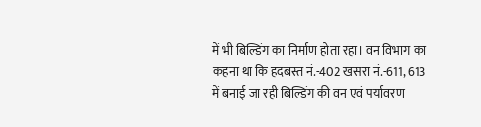में भी बिल्डिंग का निर्माण होता रहा। वन विभाग का कहना था कि हदबस्त नं.-402 खसरा नं.-611, 613 में बनाई जा रही बिल्डिंग की वन एवं पर्यावरण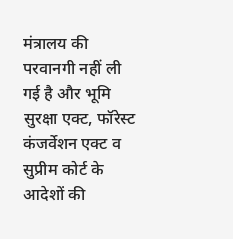मंत्रालय की परवानगी नहीं ली गई है और भूमि सुरक्षा एक्ट, फॉरेस्ट कंजर्वेशन एक्ट व सुप्रीम कोर्ट के आदेशों की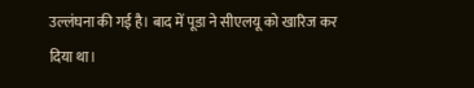उल्लंघना की गई है। बाद में पूडा ने सीएलयू को खारिज कर दिया था।